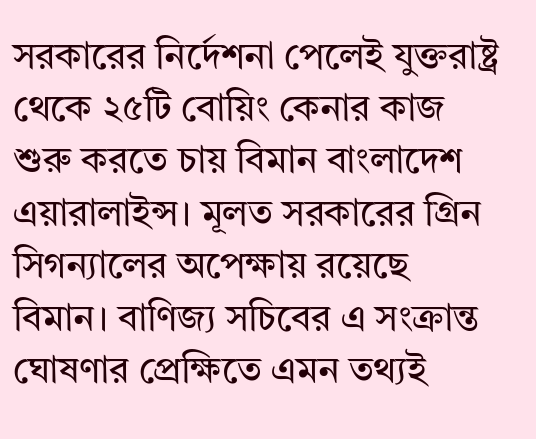সরকারের নির্দেশনা পেলেই যুক্তরাষ্ট্র থেকে ২৫টি বোয়িং কেনার কাজ শুরু করতে চায় বিমান বাংলাদেশ এয়ারালাইন্স। মূলত সরকারের গ্রিন সিগন্যালের অপেক্ষায় রয়েছে বিমান। বাণিজ্য সচিবের এ সংক্রান্ত ঘোষণার প্রেক্ষিতে এমন তথ্যই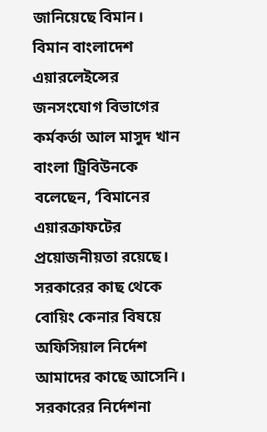জানিয়েছে বিমান।
বিমান বাংলাদেশ এয়ারলেইন্সের জনসংযোগ বিভাগের কর্মকর্তা আল মাসুদ খান বাংলা ট্রিবিউনকে বলেছেন, ‘বিমানের এয়ারক্রাফটের প্রয়োজনীয়তা রয়েছে। সরকারের কাছ থেকে বোয়িং কেনার বিষয়ে অফিসিয়াল নির্দেশ আমাদের কাছে আসেনি। সরকারের নির্দেশনা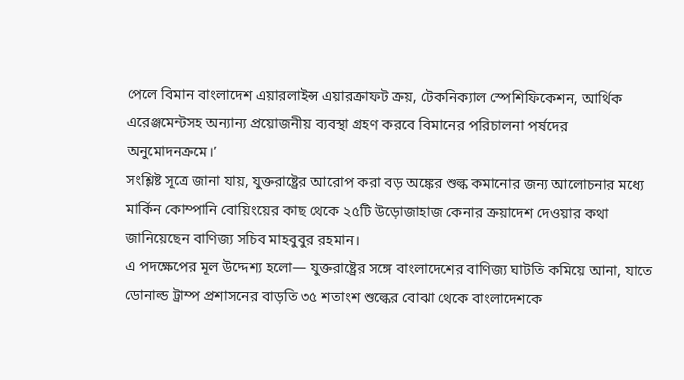পেলে বিমান বাংলাদেশ এয়ারলাইন্স এয়ারক্রাফট ক্রয়, টেকনিক্যাল স্পেশিফিকেশন, আর্থিক এরেঞ্জমেন্টসহ অন্যান্য প্রয়োজনীয় ব্যবস্থা গ্রহণ করবে বিমানের পরিচালনা পর্ষদের অনুমোদনক্রমে।’
সংশ্লিষ্ট সূত্রে জানা যায়, যুক্তরাষ্ট্রের আরোপ করা বড় অঙ্কের শুল্ক কমানোর জন্য আলোচনার মধ্যে মার্কিন কোম্পানি বোয়িংয়ের কাছ থেকে ২৫টি উড়োজাহাজ কেনার ক্রয়াদেশ দেওয়ার কথা জানিয়েছেন বাণিজ্য সচিব মাহবুবুর রহমান।
এ পদক্ষেপের মূল উদ্দেশ্য হলো— যুক্তরাষ্ট্রের সঙ্গে বাংলাদেশের বাণিজ্য ঘাটতি কমিয়ে আনা, যাতে ডোনাল্ড ট্রাম্প প্রশাসনের বাড়তি ৩৫ শতাংশ শুল্কের বোঝা থেকে বাংলাদেশকে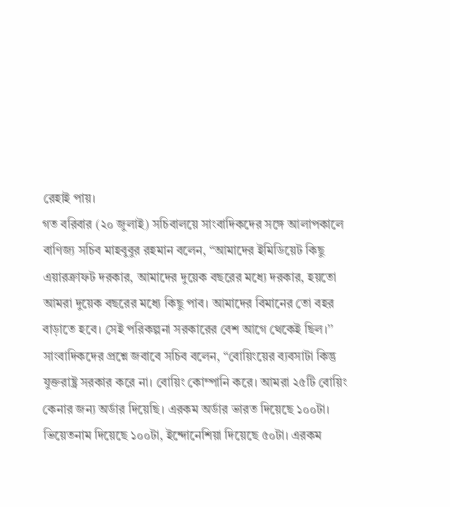রেহাই পায়।
গত বরিবার (২০ জুলাই) সচিবালয়ে সাংবাদিকদের সঙ্গে আলাপকালে বাণিজ্য সচিব মাহবুবুর রহমান বলেন, “আমাদের ইমিডিয়েট কিছু এয়ারক্রাফট দরকার, আমাদের দুয়েক বছরের মধ্যে দরকার, হয়তো আমরা দুয়েক বছরের মধ্যে কিছু পাব। আমাদের বিমানের তো বহর বাড়াতে হবে। সেই পরিকল্পনা সরকারের বেশ আগে থেকেই ছিল।’’
সাংবাদিকদের প্রশ্নে জবাবে সচিব বলেন, “বোয়িংয়ের ব্যবসাটা কিন্তু যুক্তরাষ্ট্র সরকার করে না। বোয়িং কোম্পানি করে। আমরা ২৫টি বোয়িং কেনার জন্য অর্ডার দিয়েছি। এরকম অর্ডার ভারত দিয়েছে ১০০টা। ভিয়েতনাম দিয়েছে ১০০টা, ইন্দোনেশিয়া দিয়েছে ৫০টা। এরকম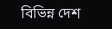বিভিন্ন দেশ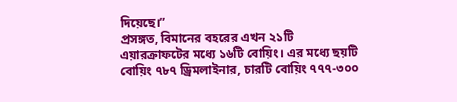দিয়েছে।”
প্রসঙ্গত, বিমানের বহরের এখন ২১টি এয়ারক্রাফটের মধ্যে ১৬টি বোয়িং। এর মধ্যে ছয়টি বোয়িং ৭৮৭ ড্রিমলাইনার, চারটি বোয়িং ৭৭৭-৩০০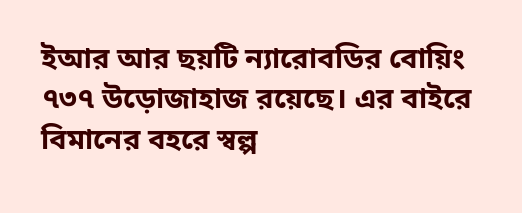ইআর আর ছয়টি ন্যারোবডির বোয়িং ৭৩৭ উড়োজাহাজ রয়েছে। এর বাইরে বিমানের বহরে স্বল্প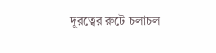দূরত্বের রুটে চলাচল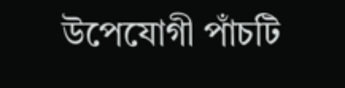উপেযোগী পাঁচটি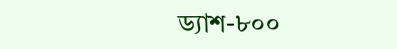ড্যাশ-৮০০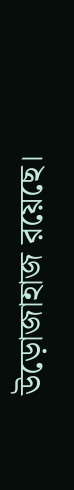উড়োজাহাজ রয়েছে।